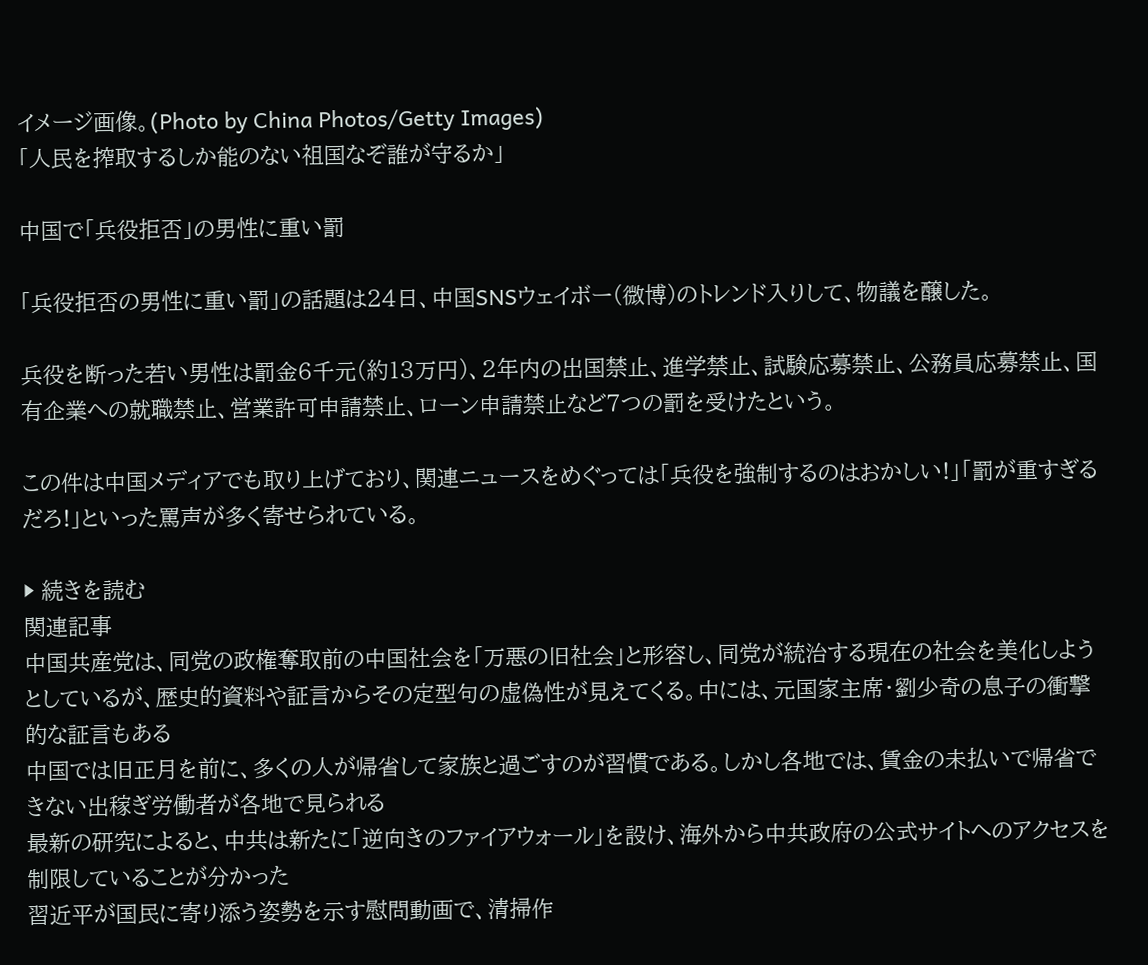イメージ画像。(Photo by China Photos/Getty Images)
「人民を搾取するしか能のない祖国なぞ誰が守るか」

中国で「兵役拒否」の男性に重い罰

「兵役拒否の男性に重い罰」の話題は24日、中国SNSウェイボー(微博)のトレンド入りして、物議を醸した。

兵役を断った若い男性は罰金6千元(約13万円)、2年内の出国禁止、進学禁止、試験応募禁止、公務員応募禁止、国有企業への就職禁止、営業許可申請禁止、ローン申請禁止など7つの罰を受けたという。

この件は中国メディアでも取り上げており、関連ニュースをめぐっては「兵役を強制するのはおかしい!」「罰が重すぎるだろ!」といった罵声が多く寄せられている。

▶ 続きを読む
関連記事
中国共産党は、同党の政権奪取前の中国社会を「万悪の旧社会」と形容し、同党が統治する現在の社会を美化しようとしているが、歴史的資料や証言からその定型句の虚偽性が見えてくる。中には、元国家主席・劉少奇の息子の衝撃的な証言もある
中国では旧正月を前に、多くの人が帰省して家族と過ごすのが習慣である。しかし各地では、賃金の未払いで帰省できない出稼ぎ労働者が各地で見られる
最新の研究によると、中共は新たに「逆向きのファイアウォール」を設け、海外から中共政府の公式サイトへのアクセスを制限していることが分かった
習近平が国民に寄り添う姿勢を示す慰問動画で、清掃作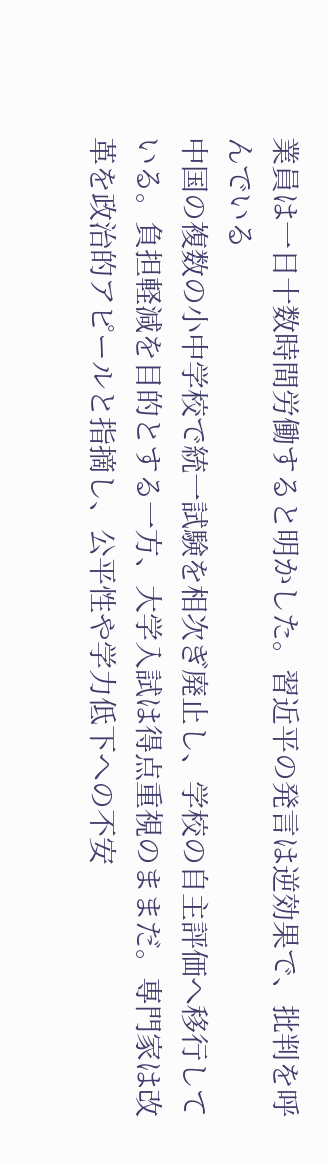業員は一日十数時間労働すると明かした。習近平の発言は逆効果で、批判を呼んでいる
中国の複数の小中学校で統一試験を相次ぎ廃止し、学校の自主評価へ移行している。負担軽減を目的とする一方、大学入試は得点重視のままだ。専門家は改革を政治的アピールと指摘し、公平性や学力低下への不安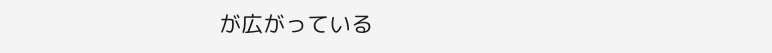が広がっている